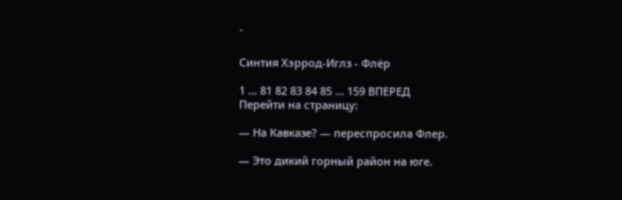`

Синтия Хэррод-Иглз - Флёр

1 ... 81 82 83 84 85 ... 159 ВПЕРЕД
Перейти на страницу:

— На Кавказе? — переспросила Флер.

— Это дикий горный район на юге.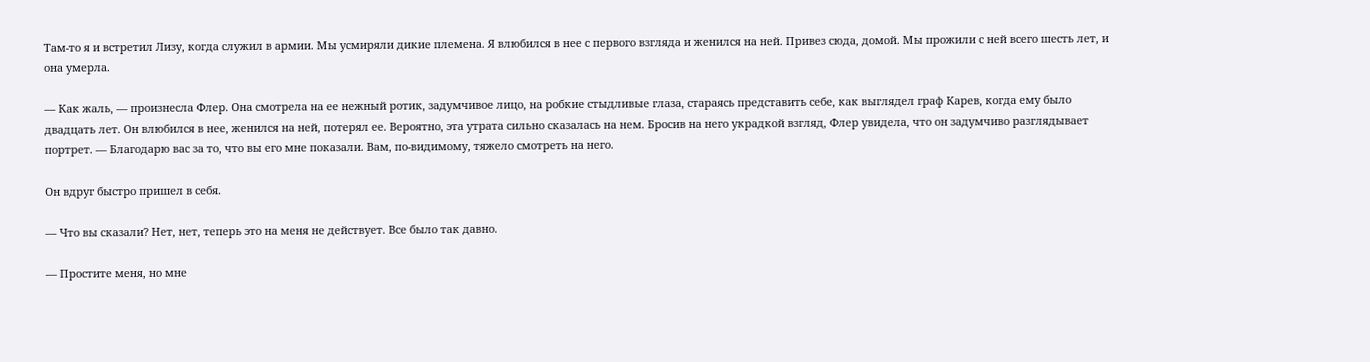Там-то я и встретил Лизу, когда служил в армии. Мы усмиряли дикие племена. Я влюбился в нее с первого взгляда и женился на ней. Привез сюда, домой. Мы прожили с ней всего шесть лет, и она умерла.

— Как жаль, — произнесла Флер. Она смотрела на ее нежный ротик, задумчивое лицо, на робкие стыдливые глаза, стараясь представить себе, как выглядел граф Карев, когда ему было двадцать лет. Он влюбился в нее, женился на ней, потерял ее. Вероятно, эта утрата сильно сказалась на нем. Бросив на него украдкой взгляд, Флер увидела, что он задумчиво разглядывает портрет. — Благодарю вас за то, что вы его мне показали. Вам, по-видимому, тяжело смотреть на него.

Он вдруг быстро пришел в себя.

— Что вы сказали? Нет, нет, теперь это на меня не действует. Все было так давно.

— Простите меня, но мне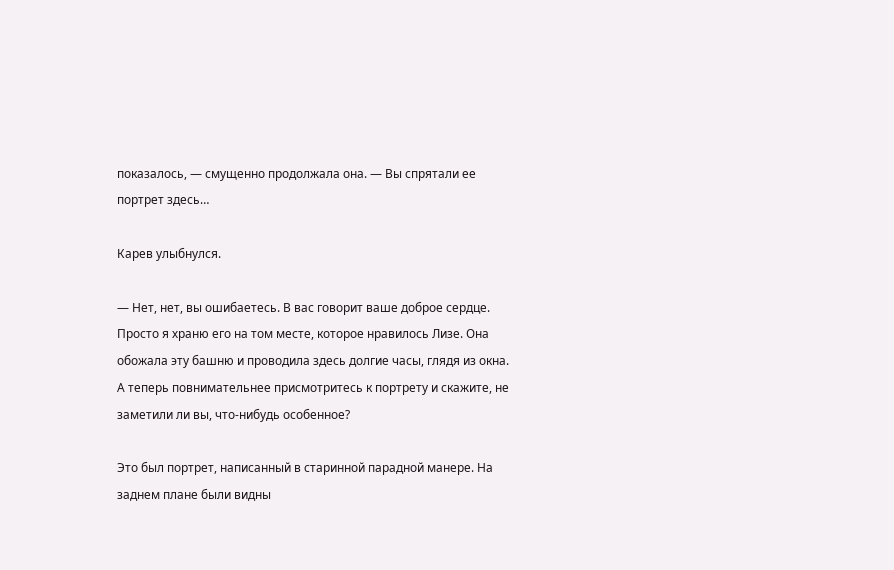показалось, — смущенно продолжала она. — Вы спрятали ее портрет здесь…

Карев улыбнулся.

— Нет, нет, вы ошибаетесь. В вас говорит ваше доброе сердце. Просто я храню его на том месте, которое нравилось Лизе. Она обожала эту башню и проводила здесь долгие часы, глядя из окна. А теперь повнимательнее присмотритесь к портрету и скажите, не заметили ли вы, что-нибудь особенное?

Это был портрет, написанный в старинной парадной манере. На заднем плане были видны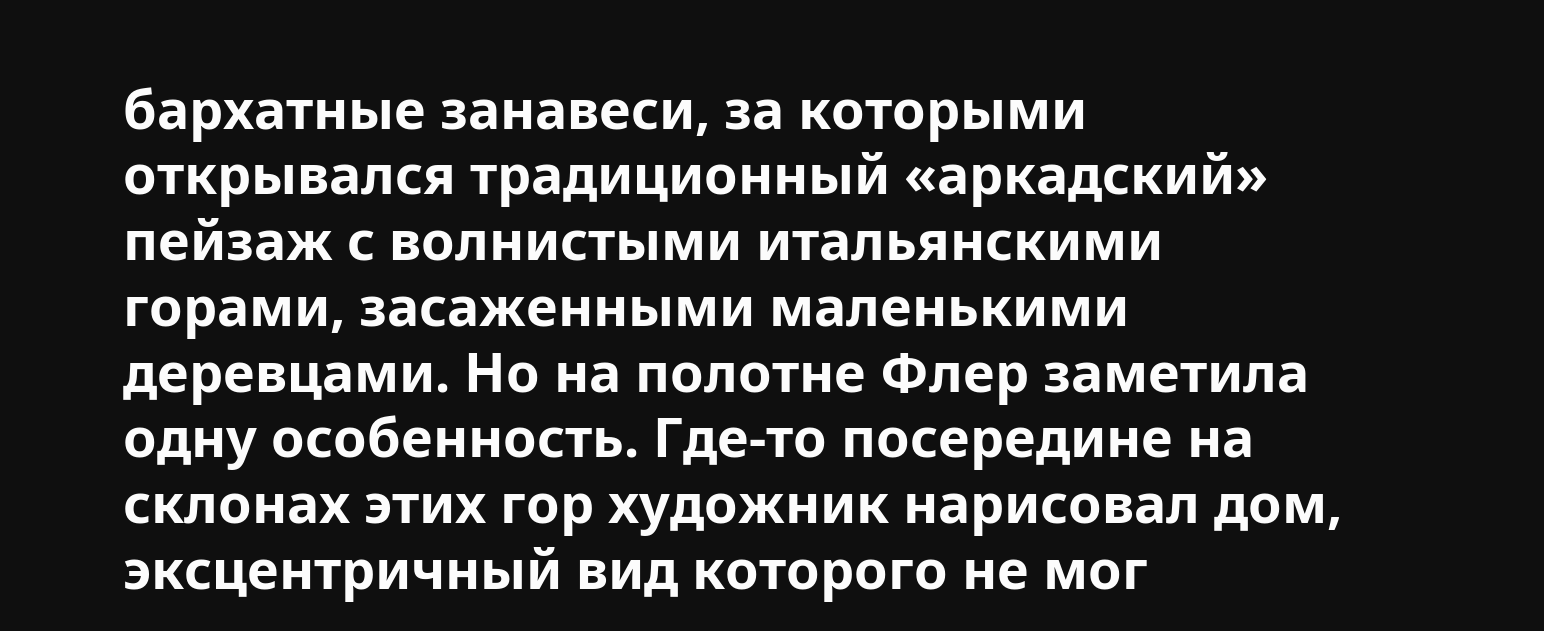бархатные занавеси, за которыми открывался традиционный «аркадский» пейзаж с волнистыми итальянскими горами, засаженными маленькими деревцами. Но на полотне Флер заметила одну особенность. Где-то посередине на склонах этих гор художник нарисовал дом, эксцентричный вид которого не мог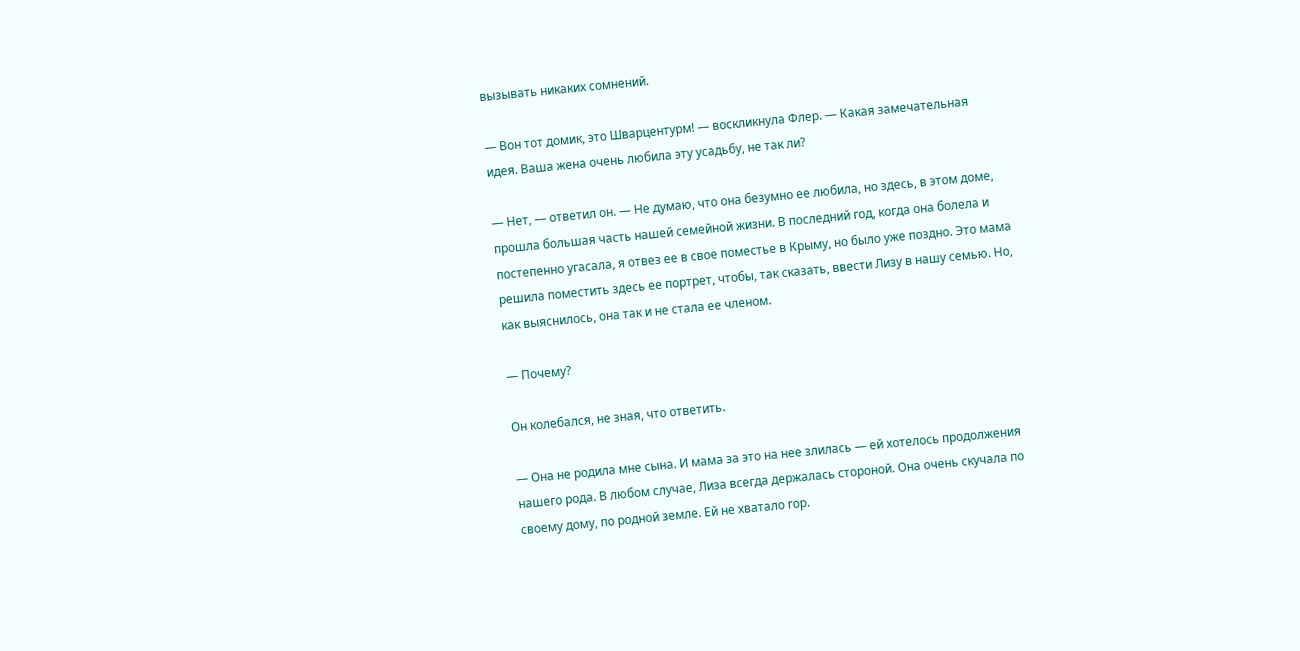вызывать никаких сомнений.

— Вон тот домик, это Шварцентурм! — воскликнула Флер. — Какая замечательная идея. Ваша жена очень любила эту усадьбу, не так ли?

— Нет, — ответил он. — Не думаю, что она безумно ее любила, но здесь, в этом доме, прошла большая часть нашей семейной жизни. В последний год, когда она болела и постепенно угасала, я отвез ее в свое поместье в Крыму, но было уже поздно. Это мама решила поместить здесь ее портрет, чтобы, так сказать, ввести Лизу в нашу семью. Но, как выяснилось, она так и не стала ее членом.

— Почему?

Он колебался, не зная, что ответить.

— Она не родила мне сына. И мама за это на нее злилась — ей хотелось продолжения нашего рода. В любом случае, Лиза всегда держалась стороной. Она очень скучала по своему дому, по родной земле. Ей не хватало гор.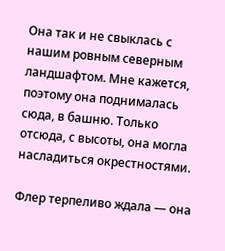Она так и не свыклась с нашим ровным северным ландшафтом. Мне кажется, поэтому она поднималась сюда, в башню. Только отсюда, с высоты, она могла насладиться окрестностями.

Флер терпеливо ждала — она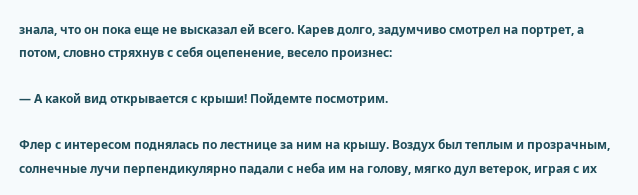знала, что он пока еще не высказал ей всего. Карев долго, задумчиво смотрел на портрет, а потом, словно стряхнув с себя оцепенение, весело произнес:

— А какой вид открывается с крыши! Пойдемте посмотрим.

Флер с интересом поднялась по лестнице за ним на крышу. Воздух был теплым и прозрачным, солнечные лучи перпендикулярно падали с неба им на голову, мягко дул ветерок, играя с их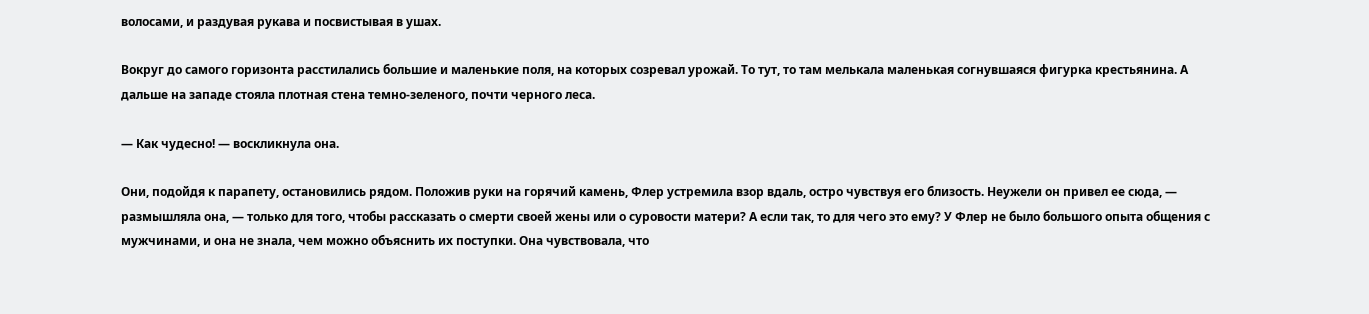волосами, и раздувая рукава и посвистывая в ушах.

Вокруг до самого горизонта расстилались большие и маленькие поля, на которых созревал урожай. То тут, то там мелькала маленькая согнувшаяся фигурка крестьянина. А дальше на западе стояла плотная стена темно-зеленого, почти черного леса.

— Как чудесно! — воскликнула она.

Они, подойдя к парапету, остановились рядом. Положив руки на горячий камень, Флер устремила взор вдаль, остро чувствуя его близость. Неужели он привел ее сюда, — размышляла она, — только для того, чтобы рассказать о смерти своей жены или о суровости матери? А если так, то для чего это ему? У Флер не было большого опыта общения с мужчинами, и она не знала, чем можно объяснить их поступки. Она чувствовала, что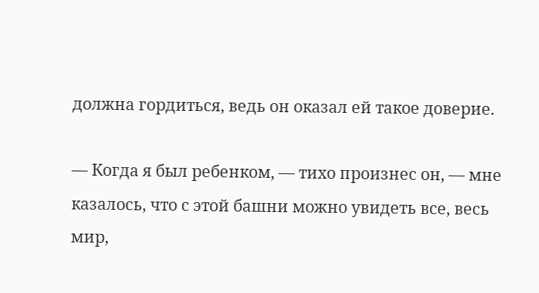должна гордиться, ведь он оказал ей такое доверие.

— Когда я был ребенком, — тихо произнес он, — мне казалось, что с этой башни можно увидеть все, весь мир,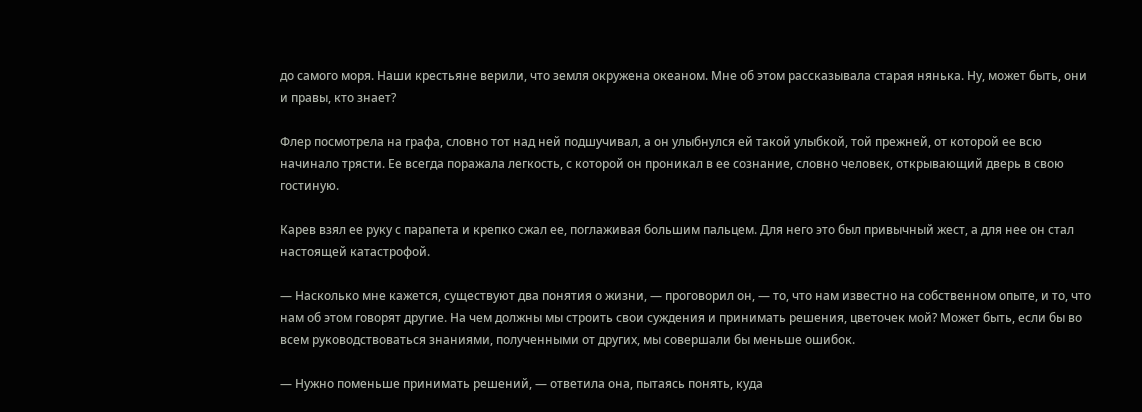до самого моря. Наши крестьяне верили, что земля окружена океаном. Мне об этом рассказывала старая нянька. Ну, может быть, они и правы, кто знает?

Флер посмотрела на графа, словно тот над ней подшучивал, а он улыбнулся ей такой улыбкой, той прежней, от которой ее всю начинало трясти. Ее всегда поражала легкость, с которой он проникал в ее сознание, словно человек, открывающий дверь в свою гостиную.

Карев взял ее руку с парапета и крепко сжал ее, поглаживая большим пальцем. Для него это был привычный жест, а для нее он стал настоящей катастрофой.

— Насколько мне кажется, существуют два понятия о жизни, — проговорил он, — то, что нам известно на собственном опыте, и то, что нам об этом говорят другие. На чем должны мы строить свои суждения и принимать решения, цветочек мой? Может быть, если бы во всем руководствоваться знаниями, полученными от других, мы совершали бы меньше ошибок.

— Нужно поменьше принимать решений, — ответила она, пытаясь понять, куда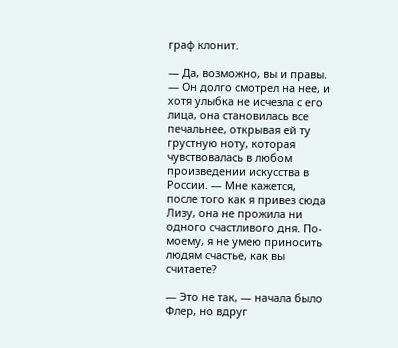граф клонит.

— Да, возможно, вы и правы. — Он долго смотрел на нее, и хотя улыбка не исчезла с его лица, она становилась все печальнее, открывая ей ту грустную ноту, которая чувствовалась в любом произведении искусства в России. — Мне кажется, после того как я привез сюда Лизу, она не прожила ни одного счастливого дня. По-моему, я не умею приносить людям счастье, как вы считаете?

— Это не так, — начала было Флер, но вдруг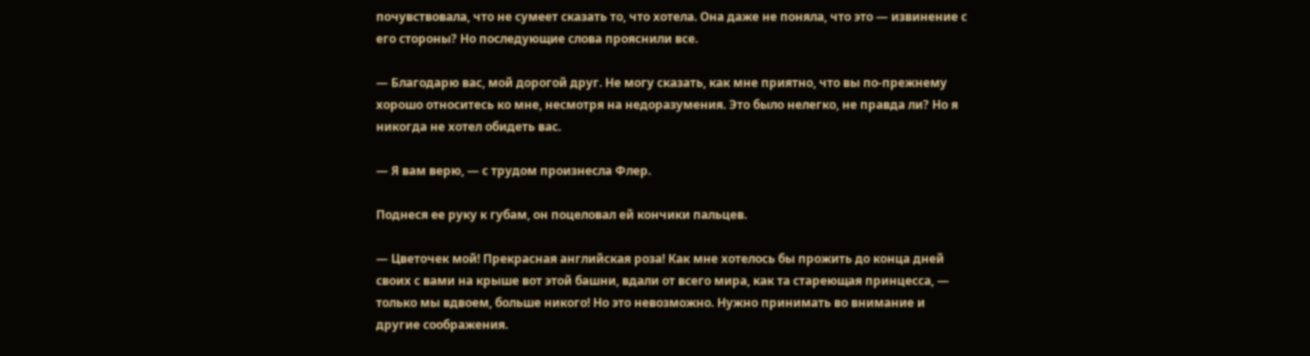почувствовала, что не сумеет сказать то, что хотела. Она даже не поняла, что это — извинение с его стороны? Но последующие слова прояснили все.

— Благодарю вас, мой дорогой друг. Не могу сказать, как мне приятно, что вы по-прежнему хорошо относитесь ко мне, несмотря на недоразумения. Это было нелегко, не правда ли? Но я никогда не хотел обидеть вас.

— Я вам верю, — с трудом произнесла Флер.

Поднеся ее руку к губам, он поцеловал ей кончики пальцев.

— Цветочек мой! Прекрасная английская роза! Как мне хотелось бы прожить до конца дней своих с вами на крыше вот этой башни, вдали от всего мира, как та стареющая принцесса, — только мы вдвоем, больше никого! Но это невозможно. Нужно принимать во внимание и другие соображения.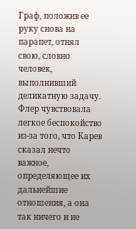Граф, положив ее руку снова на парапет, отнял свою, словно человек, выполнивший деликатную задачу. Флер чувствовала легкое беспокойство из-за того, что Карев сказал нечто важное, определяющее их дальнейшие отношения, а она так ничего и не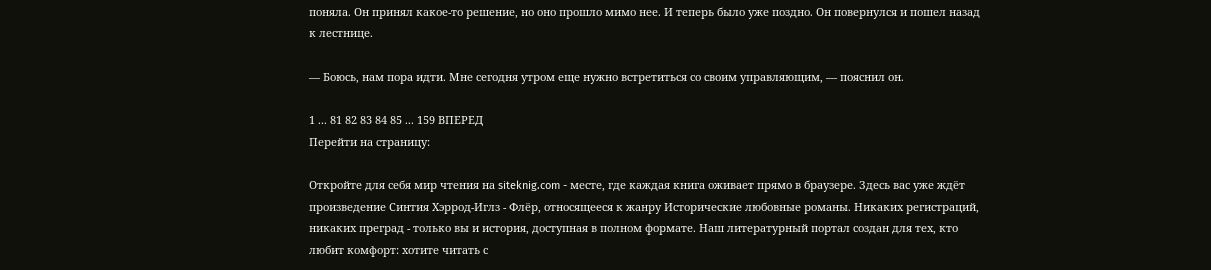поняла. Он принял какое-то решение, но оно прошло мимо нее. И теперь было уже поздно. Он повернулся и пошел назад к лестнице.

— Боюсь, нам пора идти. Мне сегодня утром еще нужно встретиться со своим управляющим, — пояснил он.

1 ... 81 82 83 84 85 ... 159 ВПЕРЕД
Перейти на страницу:

Откройте для себя мир чтения на siteknig.com - месте, где каждая книга оживает прямо в браузере. Здесь вас уже ждёт произведение Синтия Хэррод-Иглз - Флёр, относящееся к жанру Исторические любовные романы. Никаких регистраций, никаких преград - только вы и история, доступная в полном формате. Наш литературный портал создан для тех, кто любит комфорт: хотите читать с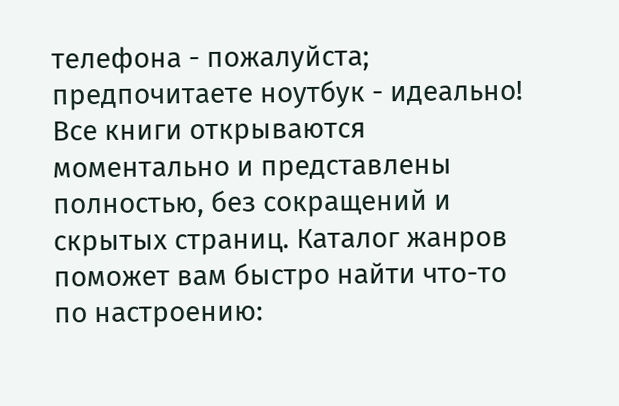телефона - пожалуйста; предпочитаете ноутбук - идеально! Все книги открываются моментально и представлены полностью, без сокращений и скрытых страниц. Каталог жанров поможет вам быстро найти что-то по настроению: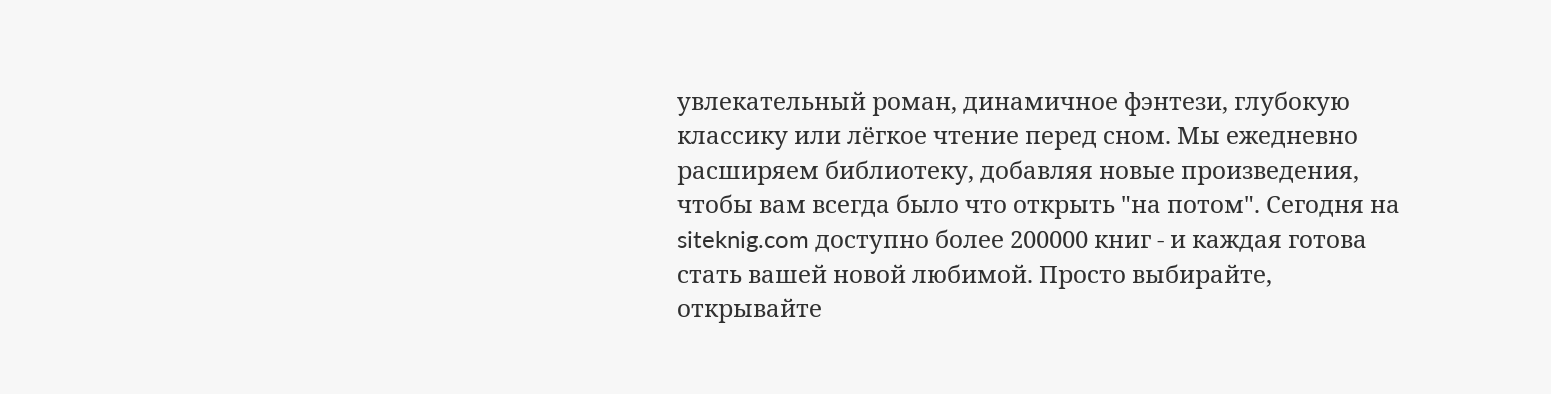увлекательный роман, динамичное фэнтези, глубокую классику или лёгкое чтение перед сном. Мы ежедневно расширяем библиотеку, добавляя новые произведения, чтобы вам всегда было что открыть "на потом". Сегодня на siteknig.com доступно более 200000 книг - и каждая готова стать вашей новой любимой. Просто выбирайте, открывайте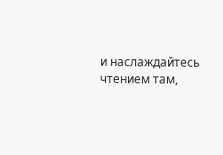и наслаждайтесь чтением там,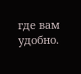где вам удобно.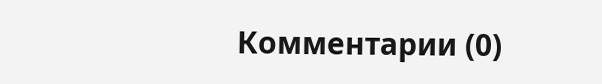Комментарии (0)